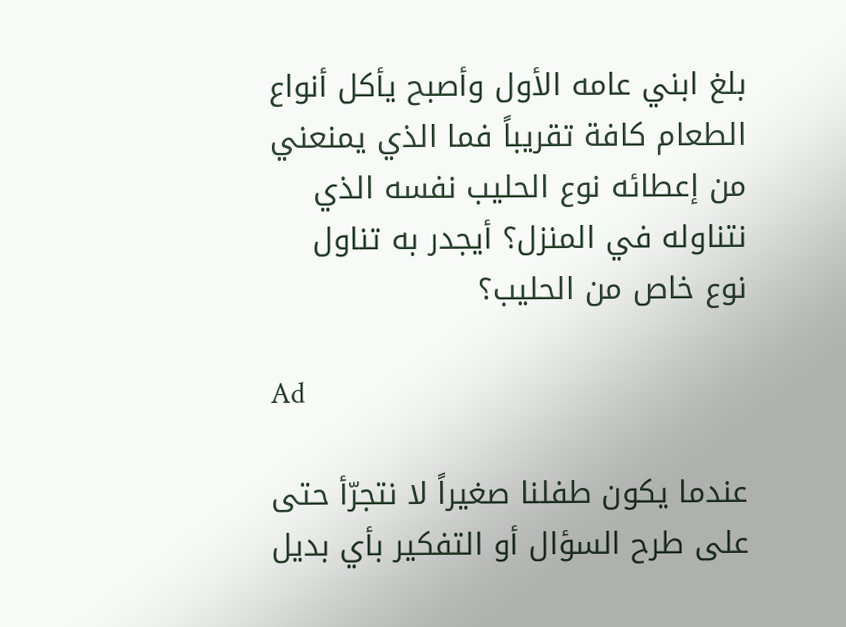بلغ ابني عامه الأول وأصبح يأكل أنواع الطعام كافة تقريباً فما الذي يمنعني من إعطائه نوع الحليب نفسه الذي نتناوله في المنزل؟ أيجدر به تناول نوع خاص من الحليب؟

Ad

عندما يكون طفلنا صغيراً لا نتجرّأ حتى على طرح السؤال أو التفكير بأي بديل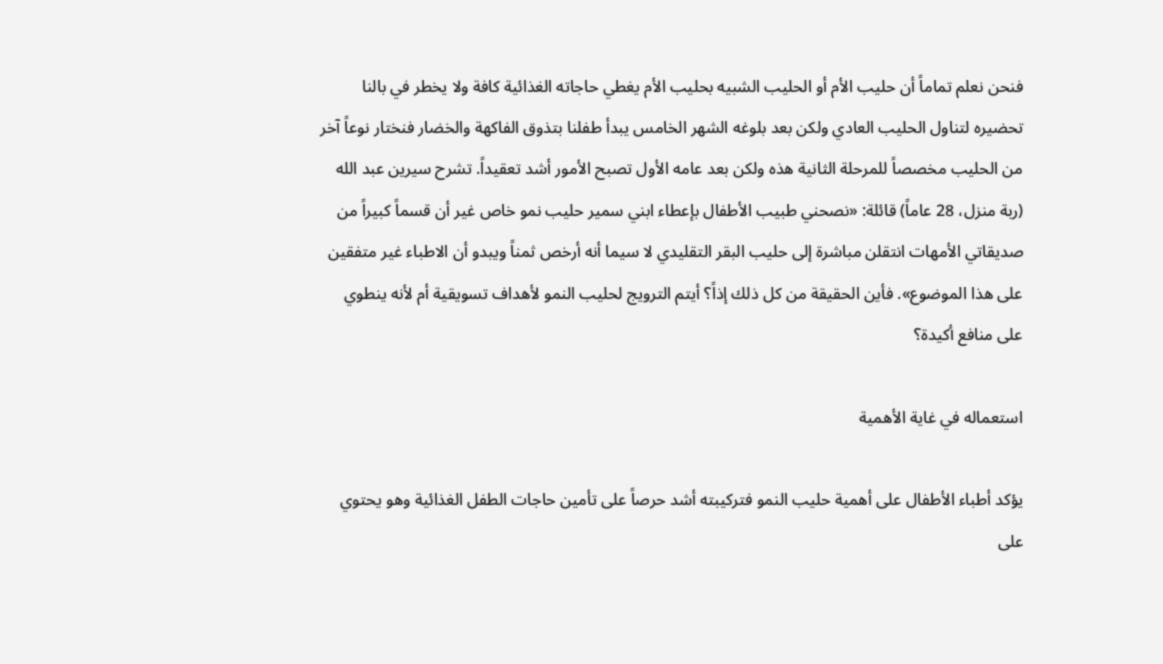فنحن نعلم تماماً أن حليب الأم أو الحليب الشبيه بحليب الأم يغطي حاجاته الغذائية كافة ولا يخطر في بالنا تحضيره لتناول الحليب العادي ولكن بعد بلوغه الشهر الخامس يبدأ طفلنا بتذوق الفاكهة والخضار فنختار نوعاً آخر من الحليب مخصصاً للمرحلة الثانية هذه ولكن بعد عامه الأول تصبح الأمور أشد تعقيداً. تشرح سيرين عبد الله (ربة منزل، 28 عاماً) قائلة: «نصحني طبيب الأطفال بإعطاء ابني سمير حليب نمو خاص غير أن قسماً كبيراً من صديقاتي الأمهات انتقلن مباشرة إلى حليب البقر التقليدي لا سيما أنه أرخص ثمناً ويبدو أن الاطباء غير متفقين على هذا الموضوع». فأين الحقيقة من كل ذلك إذاً؟ أيتم الترويج لحليب النمو لأهداف تسويقية أم لأنه ينطوي على منافع أكيدة؟

استعماله في غاية الأهمية

يؤكد أطباء الأطفال على أهمية حليب النمو فتركيبته أشد حرصاً على تأمين حاجات الطفل الغذائية وهو يحتوي على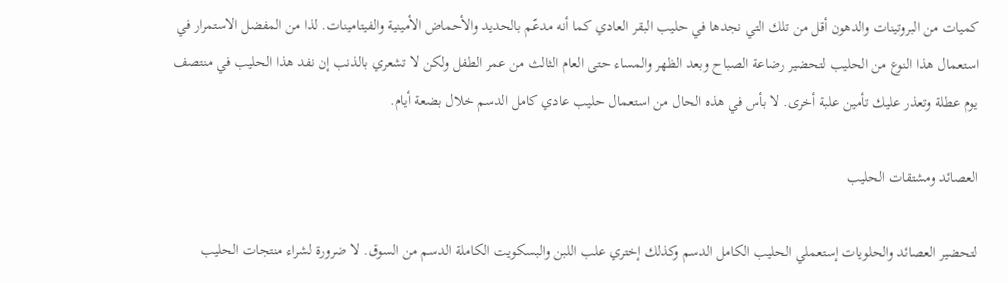كميات من البروتينات والدهون أقل من تلك التي نجدها في حليب البقر العادي كما أنه مدعّم بالحديد والأحماض الأمينية والفيتامينات. لذا من المفضل الاستمرار في استعمال هذا النوع من الحليب لتحضير رضاعة الصباح وبعد الظهر والمساء حتى العام الثالث من عمر الطفل ولكن لا تشعري بالذنب إن نفد هذا الحليب في منتصف يوم عطلة وتعذر عليك تأمين علبة أخرى. لا بأس في هذه الحال من استعمال حليب عادي كامل الدسم خلال بضعة أيام.

العصائد ومشتقات الحليب

لتحضير العصائد والحلويات إستعملي الحليب الكامل الدسم وكذلك إختري علب اللبن والبسكويت الكاملة الدسم من السوق. لا ضرورة لشراء منتجات الحليب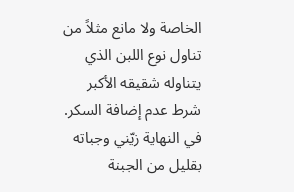الخاصة ولا مانع مثلاً من تناول نوع اللبن الذي يتناوله شقيقه الأكبر شرط عدم إضافة السكر. في النهاية زيّني وجباته بقليل من الجبنة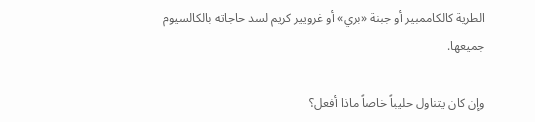الطرية كالكاممبير أو جبنة «بري» أو غرويير كريم لسد حاجاته بالكالسيوم جميعها.

وإن كان يتناول حليباً خاصاً ماذا أفعل؟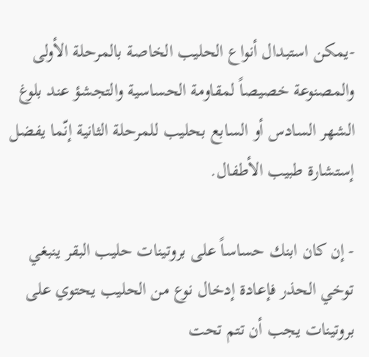-يمكن استبدال أنواع الحليب الخاصة بالمرحلة الأولى والمصنوعة خصيصاً لمقاومة الحساسية والتجشؤ عند بلوغ الشهر السادس أو السابع بحليب للمرحلة الثانية إنّما يفضل إستشارة طبيب الأطفال.

- إن كان ابنك حساساً على بروتينات حليب البقر ينبغي توخي الحذر فإعادة إدخال نوع من الحليب يحتوي على بروتينات يجب أن تتم تحت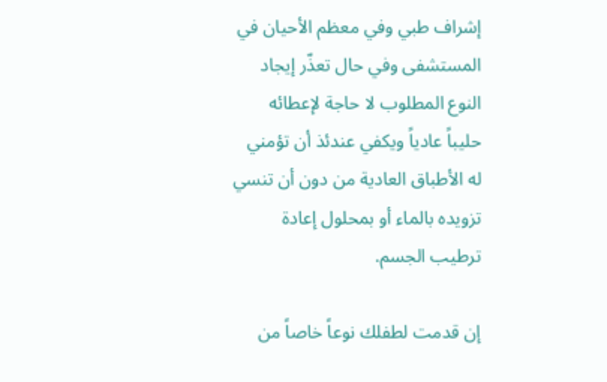إشراف طبي وفي معظم الأحيان في المستشفى وفي حال تعذّر إيجاد النوع المطلوب لا حاجة لإعطائه حليباً عادياً ويكفي عندئذ أن تؤمني له الأطباق العادية من دون أن تنسي تزويده بالماء أو بمحلول إعادة ترطيب الجسم.

إن قدمت لطفلك نوعاً خاصاً من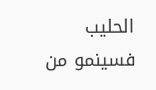الحليب فسينمو من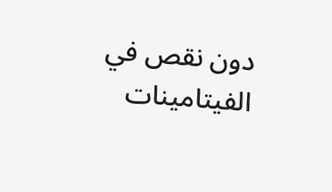دون نقص في الفيتامينات